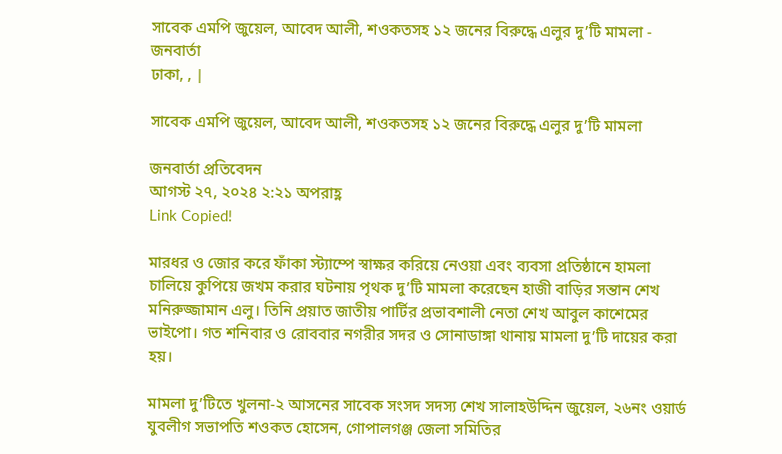সাবেক এমপি জুয়েল, আবেদ আলী, শওকতসহ ১২ জনের বিরুদ্ধে এলুর দু’টি মামলা - জনবার্তা
ঢাকা, , |

সাবেক এমপি জুয়েল, আবেদ আলী, শওকতসহ ১২ জনের বিরুদ্ধে এলুর দু’টি মামলা

জনবার্তা প্রতিবেদন
আগস্ট ২৭, ২০২৪ ২:২১ অপরাহ্ণ
Link Copied!

মারধর ও জোর করে ফাঁকা স্ট্যাম্পে স্বাক্ষর করিয়ে নেওয়া এবং ব্যবসা প্রতিষ্ঠানে হামলা চালিয়ে কুপিয়ে জখম করার ঘটনায় পৃথক দু’টি মামলা করেছেন হাজী বাড়ির সন্তান শেখ মনিরুজ্জামান এলু। তিনি প্রয়াত জাতীয় পার্টির প্রভাবশালী নেতা শেখ আবুল কাশেমের ভাইপো। গত শনিবার ও রোববার নগরীর সদর ও সোনাডাঙ্গা থানায় মামলা দু’টি দায়ের করা হয়।

মামলা দু’টিতে খুলনা-২ আসনের সাবেক সংসদ সদস্য শেখ সালাহউদ্দিন জুয়েল, ২৬নং ওয়ার্ড যুবলীগ সভাপতি শওকত হোসেন, গোপালগঞ্জ জেলা সমিতির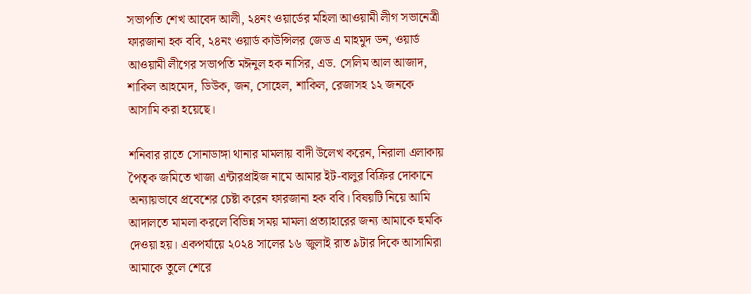সভাপতি শেখ আবেদ আলী, ২৪নং ওয়ার্ডের মহিলা আওয়ামী লীগ সভানেত্রী ফারজানা হক ববি, ২৪নং ওয়ার্ড কাউন্সিলর জেড এ মাহমুদ ডন, ওয়ার্ড আওয়ামী লীগের সভাপতি মঈনুল হক নাসির, এড. সেলিম আল আজাদ, শাকিল আহমেদ, ডিউক, জন, সোহেল, শাকিল, রেজাসহ ১২ জনকে আসামি করা হয়েছে।

শনিবার রাতে সোনাডাঙ্গা থানার মামলায় বাদী উলেখ করেন, নিরালা এলাকায় পৈতৃক জমিতে খাজা এন্টারপ্রাইজ নামে আমার ইট-বালুর বিক্রির দোকানে অন্যায়ভাবে প্রবেশের চেষ্টা করেন ফারজানা হক ববি। বিষয়টি নিয়ে আমি আদালতে মামলা করলে বিভিন্ন সময় মামলা প্রত্যাহারের জন্য আমাকে হুমকি দেওয়া হয়। একপর্যায়ে ২০২৪ সালের ১৬ জুলাই রাত ৯টার দিকে আসামিরা আমাকে তুলে শেরে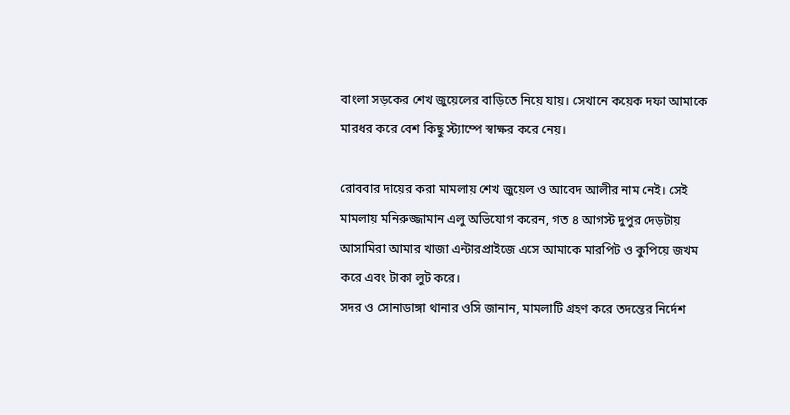বাংলা সড়কের শেখ জুয়েলের বাড়িতে নিয়ে যায়। সেখানে কয়েক দফা আমাকে মারধর করে বেশ কিছু স্ট্যাম্পে স্বাক্ষর করে নেয়।

রোববার দায়ের করা মামলায় শেখ জুয়েল ও আবেদ আলীর নাম নেই। সেই মামলায় মনিরুজ্জামান এলু অভিযোগ করেন, গত ৪ আগস্ট দুপুর দেড়টায় আসামিরা আমার খাজা এন্টারপ্রাইজে এসে আমাকে মারপিট ও কুপিয়ে জখম করে এবং টাকা লুট করে।
সদর ও সোনাডাঙ্গা থানার ওসি জানান, মামলাটি গ্রহণ করে তদন্তের নির্দেশ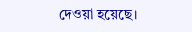দেওয়া হয়েছে।